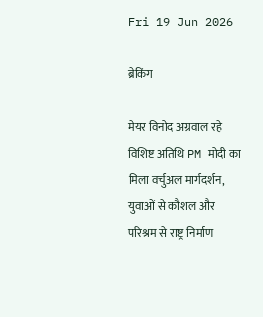Fri 19 Jun 2026

ब्रेकिंग

मेयर विनोद अग्रवाल रहे विशिष्ट अतिथि PM मोदी का मिला वर्चुअल मार्गदर्शन, युवाओं से कौशल और परिश्रम से राष्ट्र निर्माण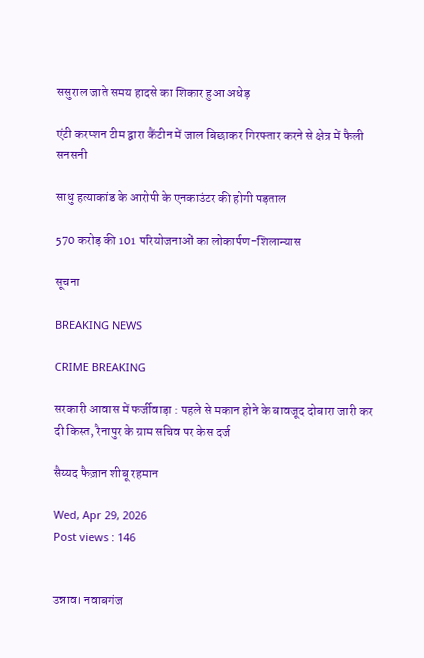ससुराल जाते समय हादसे का शिकार हुआ अधेड़

एंटी करप्शन टीम द्वारा कैंटीन में जाल बिछाकर गिरफ्तार करने से क्षेत्र में फैली सनसनी

साधु हत्याकांड के आरोपी के एनकाउंटर की होगी पड़ताल

570 करोड़ की 101 परियोजनाओं का लोकार्पण-शिलान्यास

सूचना

BREAKING NEWS

CRIME BREAKING

सरकारी आवास में फर्जीवाड़ा : पहले से मकान होने के बावजूद दोबारा जारी कर दी किस्त, रैनापुर के ग्राम सचिव पर केस दर्ज

सैय्यद फैज़ान शीबू रहमान

Wed, Apr 29, 2026
Post views : 146


उन्नाव। नवाबगंज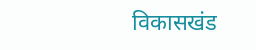विकासखंड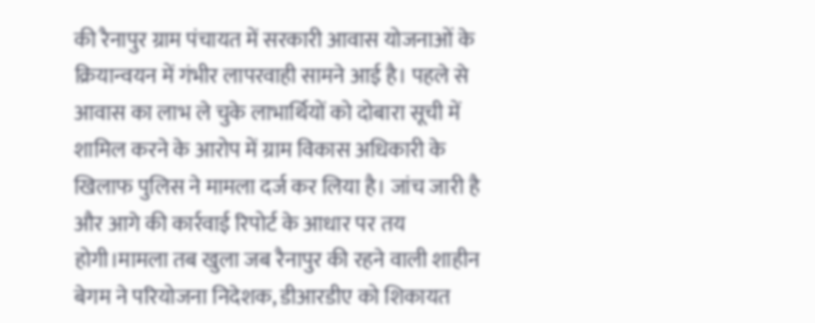की रैनापुर ग्राम पंचायत में सरकारी आवास योजनाओं के क्रियान्वयन में गंभीर लापरवाही सामने आई है। पहले से आवास का लाभ ले चुके लाभार्थियों को दोबारा सूची में शामिल करने के आरोप में ग्राम विकास अधिकारी के खिलाफ पुलिस ने मामला दर्ज कर लिया है। जांच जारी है और आगे की कार्रवाई रिपोर्ट के आधार पर तय होगी।मामला तब खुला जब रैनापुर की रहने वाली शाहीन बेगम ने परियोजना निदेशक, डीआरडीए को शिकायत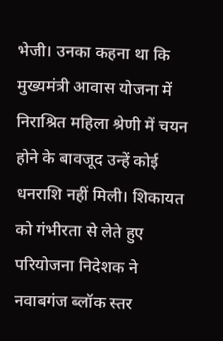भेजी। उनका कहना था कि मुख्यमंत्री आवास योजना में निराश्रित महिला श्रेणी में चयन होने के बावजूद उन्हें कोई धनराशि नहीं मिली। शिकायत को गंभीरता से लेते हुए परियोजना निदेशक ने नवाबगंज ब्लॉक स्तर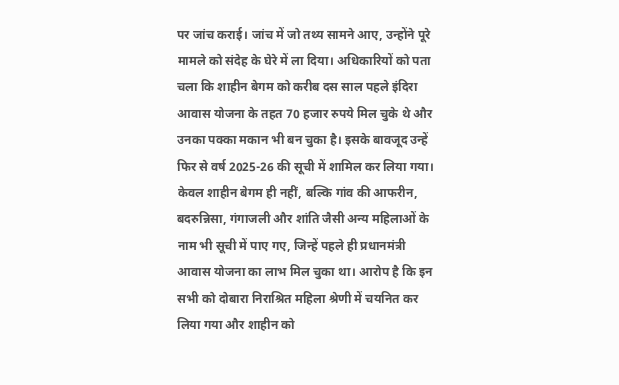पर जांच कराई। जांच में जो तथ्य सामने आए, उन्होंने पूरे मामले को संदेह के घेरे में ला दिया। अधिकारियों को पता चला कि शाहीन बेगम को करीब दस साल पहले इंदिरा आवास योजना के तहत 70 हजार रुपये मिल चुके थे और उनका पक्का मकान भी बन चुका है। इसके बावजूद उन्हें फिर से वर्ष 2025-26 की सूची में शामिल कर लिया गया। केवल शाहीन बेगम ही नहीं, बल्कि गांव की आफरीन, बदरुन्निसा, गंगाजली और शांति जैसी अन्य महिलाओं के नाम भी सूची में पाए गए, जिन्हें पहले ही प्रधानमंत्री आवास योजना का लाभ मिल चुका था। आरोप है कि इन सभी को दोबारा निराश्रित महिला श्रेणी में चयनित कर लिया गया और शाहीन को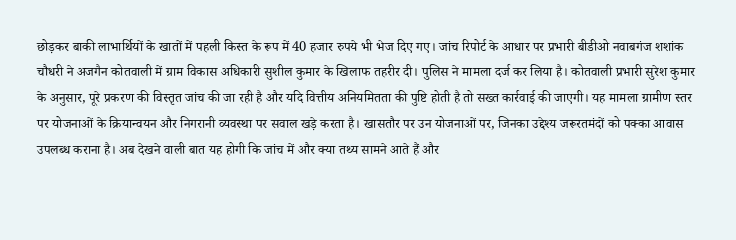छोड़कर बाकी लाभार्थियों के खातों में पहली किस्त के रूप में 40 हजार रुपये भी भेज दिए गए। जांच रिपोर्ट के आधार पर प्रभारी बीडीओ नवाबगंज शशांक चौधरी ने अजगैन कोतवाली में ग्राम विकास अधिकारी सुशील कुमार के खिलाफ तहरीर दी। पुलिस ने मामला दर्ज कर लिया है। कोतवाली प्रभारी सुरेश कुमार के अनुसार, पूरे प्रकरण की विस्तृत जांच की जा रही है और यदि वित्तीय अनियमितता की पुष्टि होती है तो सख्त कार्रवाई की जाएगी। यह मामला ग्रामीण स्तर पर योजनाओं के क्रियान्वयन और निगरानी व्यवस्था पर सवाल खड़े करता है। खासतौर पर उन योजनाओं पर, जिनका उद्देश्य जरूरतमंदों को पक्का आवास उपलब्ध कराना है। अब देखने वाली बात यह होगी कि जांच में और क्या तथ्य सामने आते हैं और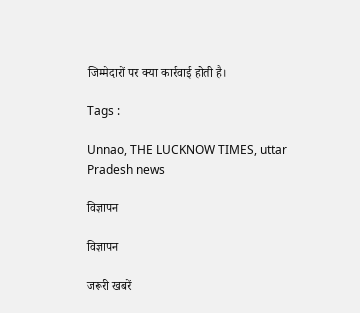जिम्मेदारों पर क्या कार्रवाई होती है।

Tags :

Unnao, THE LUCKNOW TIMES, uttar Pradesh news

विज्ञापन

विज्ञापन

जरूरी खबरें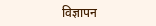विज्ञापन